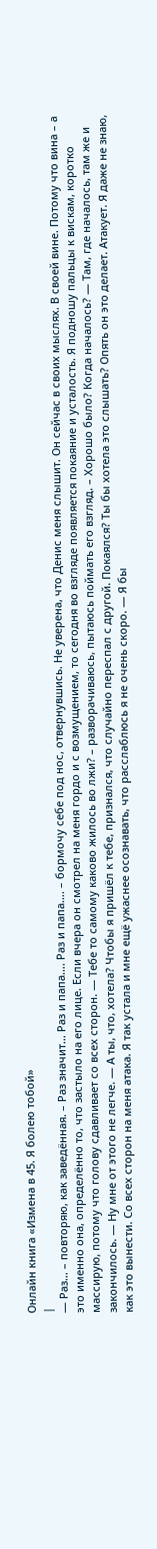Онлайн книга «Измена в 45. Я болею тобой»
|
— Раз… – повторяю, как заведённая. – Раз значит… Раз и папа…. Раз и папа…. – бормочу себе под нос, отвернувшись. Не уверена, что Денис меня слышит. Он сейчас в своих мыслях. В своей вине. Потому что вина – а это именно она, определённо то, что застыло на его лице. Если вчера он смотрел на меня гордо и с возмущением, то сегодня во взгляде появляется покаяние и усталость. Я подношу пальцы к вискам, коротко массирую, потому что голову сдавливает со всех сторон. — Тебе то самому каково жилось во лжи? – разворачиваюсь, пытаюсь поймать его взгляд. – Хорошо было? Когда началось? — Там, где началось, там же и закончилось. — Ну мне от этого не легче. — А ты, что, хотела? Чтобы я пришёл к тебе, признался, что случайно переспал с другой. Покаялся? Ты бы хотела это слышать? Опять он это делает. Атакует. Я даже не знаю, как это вынести. Со всех сторон на меня атака. Я так устала и мне ещё ужаснее осознавать, что расслаблюсь я не очень скоро. — Я бы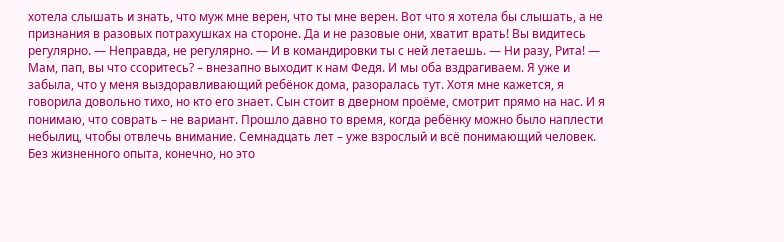хотела слышать и знать, что муж мне верен, что ты мне верен. Вот что я хотела бы слышать, а не признания в разовых потрахушках на стороне. Да и не разовые они, хватит врать! Вы видитесь регулярно. — Неправда, не регулярно. — И в командировки ты с ней летаешь. — Ни разу, Рита! — Мам, пап, вы что ссоритесь? – внезапно выходит к нам Федя. И мы оба вздрагиваем. Я уже и забыла, что у меня выздоравливающий ребёнок дома, разоралась тут. Хотя мне кажется, я говорила довольно тихо, но кто его знает. Сын стоит в дверном проёме, смотрит прямо на нас. И я понимаю, что соврать – не вариант. Прошло давно то время, когда ребёнку можно было наплести небылиц, чтобы отвлечь внимание. Семнадцать лет – уже взрослый и всё понимающий человек. Без жизненного опыта, конечно, но это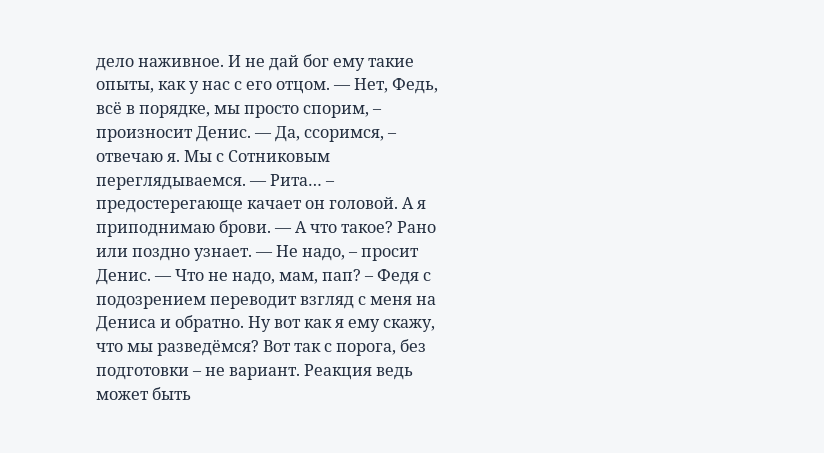дело наживное. И не дай бог ему такие опыты, как у нас с его отцом. — Нет, Федь, всё в порядке, мы просто спорим, – произносит Денис. — Да, ссоримся, – отвечаю я. Мы с Сотниковым переглядываемся. — Рита… – предостерегающе качает он головой. А я приподнимаю брови. — А что такое? Рано или поздно узнает. — Не надо, – просит Денис. — Что не надо, мам, пап? – Федя с подозрением переводит взгляд с меня на Дениса и обратно. Ну вот как я ему скажу, что мы разведёмся? Вот так с порога, без подготовки – не вариант. Реакция ведь может быть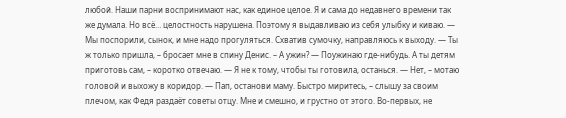любой. Наши парни воспринимают нас, как единое целое. Я и сама до недавнего времени так же думала. Но всё… целостность нарушена. Поэтому я выдавливаю из себя улыбку и киваю. — Мы поспорили, сынок, и мне надо прогуляться. Схватив сумочку, направляюсь к выходу. — Ты ж только пришла, – бросает мне в спину Денис. – А ужин? — Поужинаю где-нибудь. А ты детям приготовь сам, – коротко отвечаю. — Я не к тому, чтобы ты готовила, останься. — Нет, – мотаю головой и выхожу в коридор. — Пап, останови маму. Быстро миритесь, – слышу за своим плечом, как Федя раздаёт советы отцу. Мне и смешно, и грустно от этого. Во-первых, не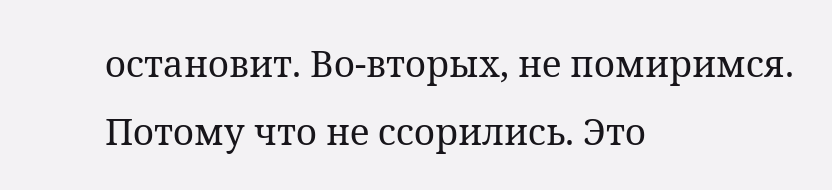остановит. Во-вторых, не помиримся. Потому что не ссорились. Это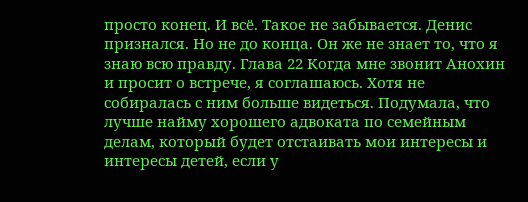просто конец. И всё. Такое не забывается. Денис признался. Но не до конца. Он же не знает то, что я знаю всю правду. Глава 22 Когда мне звонит Анохин и просит о встрече, я соглашаюсь. Хотя не собиралась с ним больше видеться. Подумала, что лучше найму хорошего адвоката по семейным делам, который будет отстаивать мои интересы и интересы детей, если у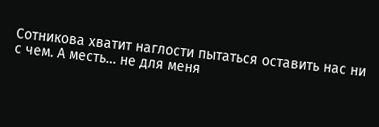Сотникова хватит наглости пытаться оставить нас ни с чем. А месть… не для меня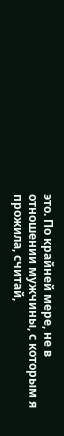это. По крайней мере, не в отношении мужчины, с которым я прожила, считай,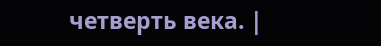четверть века. |